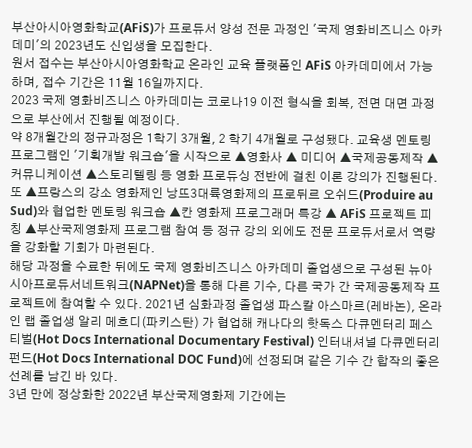부산아시아영화학교(AFiS)가 프로듀서 양성 전문 과정인 '국제 영화비즈니스 아카데미'의 2023년도 신입생을 모집한다.
원서 접수는 부산아시아영화학교 온라인 교육 플랫폼인 AFiS 아카데미에서 가능하며, 접수 기간은 11월 16일까지다.
2023 국제 영화비즈니스 아카데미는 코로나19 이전 형식을 회복, 전면 대면 과정으로 부산에서 진행될 예정이다.
약 8개월간의 정규과정은 1학기 3개월, 2 학기 4개월로 구성됐다. 교육생 멘토링 프로그램인 '기획개발 워크숍'을 시작으로 ▲영화사 ▲ 미디어 ▲국제공동제작 ▲커뮤니케이션 ▲스토리텔링 등 영화 프로듀싱 전반에 걸친 이론 강의가 진행된다.
또 ▲프랑스의 강소 영화제인 낭뜨3대륙영화제의 프로뒤르 오쉬드(Produire au Sud)와 협업한 멘토링 워크숍 ▲칸 영화제 프로그래머 특강 ▲ AFiS 프로젝트 피칭 ▲부산국제영화제 프로그램 참여 등 정규 강의 외에도 전문 프로듀서로서 역량을 강화할 기회가 마련된다.
해당 과정을 수료한 뒤에도 국제 영화비즈니스 아카데미 졸업생으로 구성된 뉴아시아프로듀서네트워크(NAPNet)을 통해 다른 기수, 다른 국가 간 국제공동제작 프로젝트에 참여할 수 있다. 2021년 심화과정 졸업생 파스칼 아스마르(레바논), 온라인 랩 졸업생 알리 메흐디(파키스탄) 가 협업해 캐나다의 핫독스 다큐멘터리 페스티벌(Hot Docs International Documentary Festival) 인터내셔널 다큐멘터리 펀드(Hot Docs International DOC Fund)에 선정되며 같은 기수 간 합작의 좋은 선례를 남긴 바 있다.
3년 만에 정상화한 2022년 부산국제영화제 기간에는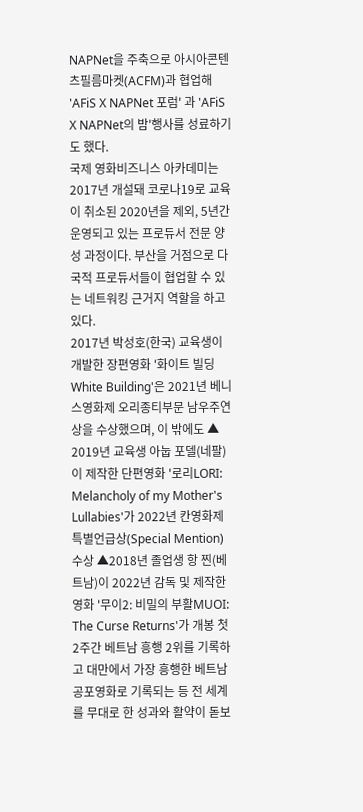NAPNet을 주축으로 아시아콘텐츠필름마켓(ACFM)과 협업해 'AFiS X NAPNet 포럼' 과 'AFiS X NAPNet의 밤'행사를 성료하기도 했다.
국제 영화비즈니스 아카데미는 2017년 개설돼 코로나19로 교육이 취소된 2020년을 제외, 5년간 운영되고 있는 프로듀서 전문 양성 과정이다. 부산을 거점으로 다국적 프로듀서들이 협업할 수 있는 네트워킹 근거지 역할을 하고 있다.
2017년 박성호(한국) 교육생이 개발한 장편영화 '화이트 빌딩White Building'은 2021년 베니스영화제 오리종티부문 남우주연상을 수상했으며, 이 밖에도 ▲ 2019년 교육생 아눕 포델(네팔)이 제작한 단편영화 '로리LORI: Melancholy of my Mother's Lullabies'가 2022년 칸영화제 특별언급상(Special Mention) 수상 ▲2018년 졸업생 항 찐(베트남)이 2022년 감독 및 제작한 영화 '무이2: 비밀의 부활MUOI: The Curse Returns'가 개봉 첫 2주간 베트남 흥행 2위를 기록하고 대만에서 가장 흥행한 베트남 공포영화로 기록되는 등 전 세계를 무대로 한 성과와 활약이 돋보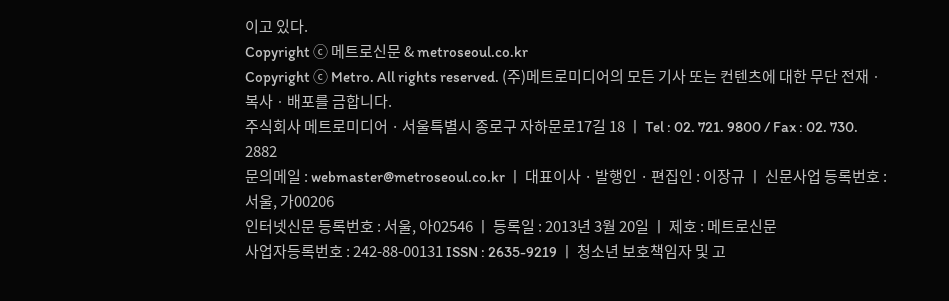이고 있다.
Copyright ⓒ 메트로신문 & metroseoul.co.kr
Copyright ⓒ Metro. All rights reserved. (주)메트로미디어의 모든 기사 또는 컨텐츠에 대한 무단 전재ㆍ복사ㆍ배포를 금합니다.
주식회사 메트로미디어 · 서울특별시 종로구 자하문로17길 18 ㅣ Tel : 02. 721. 9800 / Fax : 02. 730. 2882
문의메일 : webmaster@metroseoul.co.kr ㅣ 대표이사 · 발행인 · 편집인 : 이장규 ㅣ 신문사업 등록번호 : 서울, 가00206
인터넷신문 등록번호 : 서울, 아02546 ㅣ 등록일 : 2013년 3월 20일 ㅣ 제호 : 메트로신문
사업자등록번호 : 242-88-00131 ISSN : 2635-9219 ㅣ 청소년 보호책임자 및 고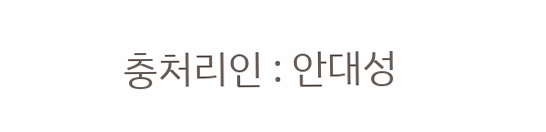충처리인 : 안대성